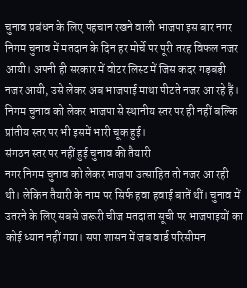चुनाव प्रबंधन के लिए पहचान रखने वाली भाजपा इस बार नगर निगम चुनाव में मतदान के दिन हर मोर्चे पर पूरी तरह विफल नजर आयी। अपनी ही सरकार में वोटर लिस्ट में जिस कदर गड़बड़ी नजर आयी, उसे लेकर अब भाजपाई माथा पीटते नजर आ रहे हैं। निगम चुनाव को लेकर भाजपा से स्थानीय स्तर पर ही नहीं बल्कि प्रांतीय स्तर पर भी इसमें भारी चूक हुई।
संगठन स्तर पर नहीं हुई चुनाव की तैयारी
नगर निगम चुनाव को लेकर भाजपा उत्साहित तो नजर आ रही थी। लेकिन तैयारी के नाम पर सिर्फ हवा हवाई बातें थीं। चुनाव में उतरने के लिए सबसे जरूरी चीज मतदाता सूची पर भाजपाइयों का कोई ध्यान नहीं गया। सपा शासन में जब वार्ड परिसीमन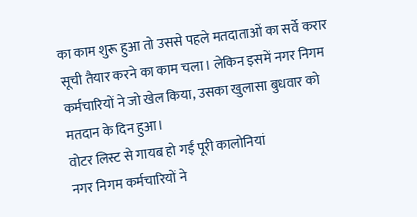का काम शुरू हुआ तो उससे पहले मतदाताओं का सर्वे करार सूची तैयार करने का काम चला। लेकिन इसमें नगर निगम कर्मचारियों ने जो खेल किया, उसका खुलासा बुधवार को मतदान के दिन हुआ।
वोटर लिस्ट से गायब हो गईं पूरी कालोनियां
नगर निगम कर्मचारियों ने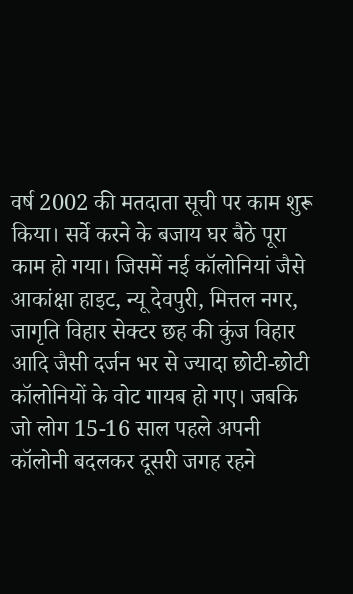वर्ष 2002 की मतदाता सूची पर काम शुरू किया। सर्वे करने के बजाय घर बैठे पूरा काम हो गया। जिसमें नई कॉलोनियां जैसे आकांक्षा हाइट, न्यू देवपुरी, मित्तल नगर, जागृति विहार सेक्टर छह की कुंज विहार आदि जैसी दर्जन भर से ज्यादा छोटी-छोटी कॉलोनियों के वोट गायब हो गए। जबकि जो लोग 15-16 साल पहले अपनी कॉलोनी बदलकर दूसरी जगह रहने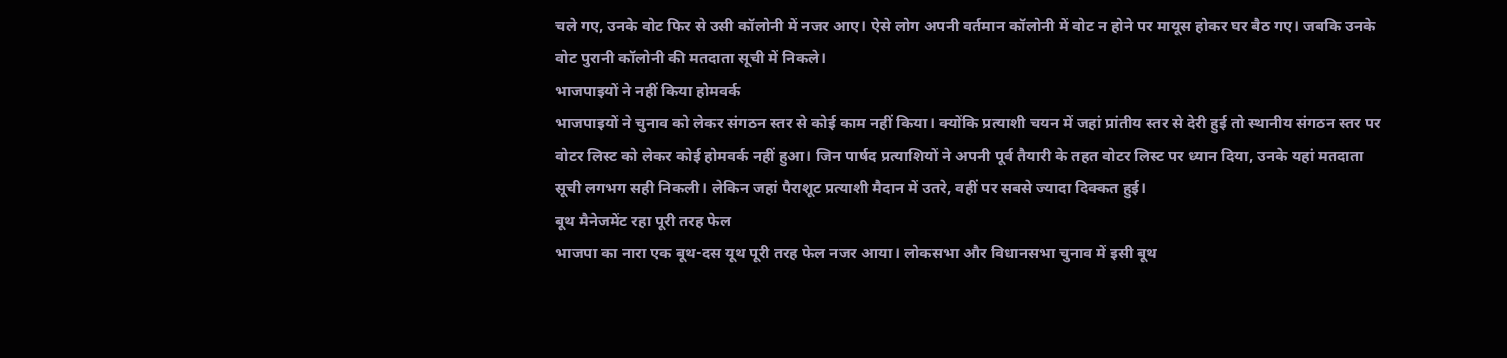चले गए, उनके वोट फिर से उसी कॉलोनी में नजर आए। ऐसे लोग अपनी वर्तमान कॉलोनी में वोट न होने पर मायूस होकर घर बैठ गए। जबकि उनके वोट पुरानी कॉलोनी की मतदाता सूची में निकले।
भाजपाइयों ने नहीं किया होमवर्क
भाजपाइयों ने चुनाव को लेकर संगठन स्तर से कोई काम नहीं किया। क्योंकि प्रत्याशी चयन में जहां प्रांतीय स्तर से देरी हुई तो स्थानीय संगठन स्तर पर वोटर लिस्ट को लेकर कोई होमवर्क नहीं हुआ। जिन पार्षद प्रत्याशियों ने अपनी पूर्व तैयारी के तहत वोटर लिस्ट पर ध्यान दिया, उनके यहां मतदाता सूची लगभग सही निकली। लेकिन जहां पैराशूट प्रत्याशी मैदान में उतरे, वहीं पर सबसे ज्यादा दिक्कत हुई।
बूथ मैनेजमेंट रहा पूरी तरह फेल
भाजपा का नारा एक बूथ-दस यूथ पूरी तरह फेल नजर आया। लोकसभा और विधानसभा चुनाव में इसी बूथ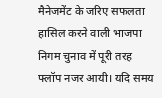मैनेजमेंट के जरिए सफलता हासिल करने वाली भाजपा निगम चुनाव में पूरी तरह फ्लॉप नजर आयी। यदि समय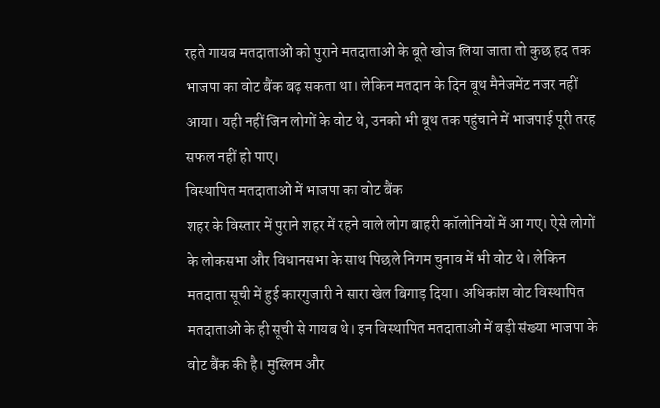रहते गायब मतदाताओं को पुराने मतदाताओं के बूते खोज लिया जाता तो कुछ हद तक भाजपा का वोट बैंक बढ़ सकता था। लेकिन मतदान के दिन बूथ मैनेजमेंट नजर नहीं आया। यही नहीं जिन लोगों के वोट थे, उनको भी बूथ तक पहुंचाने में भाजपाई पूरी तरह सफल नहीं हो पाए।
विस्थापित मतदाताओं में भाजपा का वोट बैंक
शहर के विस्तार में पुराने शहर में रहने वाले लोग बाहरी कॉलोनियों में आ गए। ऐसे लोगों के लोकसभा और विधानसभा के साथ पिछले निगम चुनाव में भी वोट थे। लेकिन मतदाता सूची में हुई कारगुजारी ने सारा खेल बिगाड़ दिया। अधिकांश वोट विस्थापित मतदाताओं के ही सूची से गायब थे। इन विस्थापित मतदाताओं में बड़ी संख्या भाजपा के वोट बैंक की है। मुस्लिम और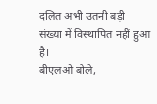दलित अभी उतनी बड़ी संख्या में विस्थापित नहीं हुआ है।
बीएलओ बोले,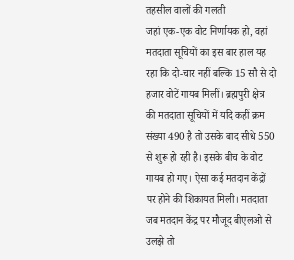तहसील वालों की गलती
जहां एक-एक वोट निर्णायक हो, वहां मतदाता सूचियों का इस बार हाल यह रहा कि दो-चार नहीं बल्कि 15 सौ से दो हजार वोटें गायब मिलीं। ब्रह्मपुरी क्षेत्र की मतदाता सूचियों में यदि कहीं क्रम संख्या 490 है तो उसके बाद सीधे 550 से शुरू हो रही है। इसके बीच के वोट गायब हो गए। ऐसा कई मतदान केंद्रों पर होने की शिकायत मिली। मतदाता जब मतदान केंद्र पर मौजूद बीएलओ से उलझे तो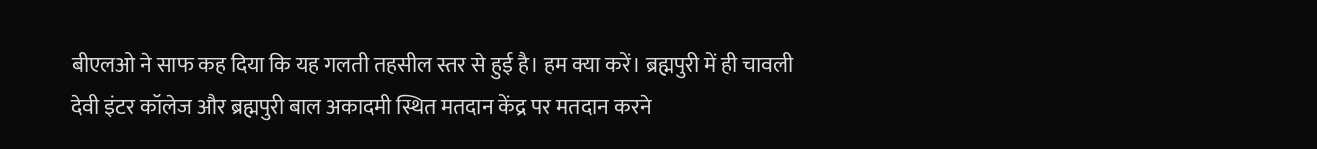बीएलओ ने साफ कह दिया कि यह गलती तहसील स्तर से हुई है। हम क्या करें। ब्रह्मपुरी में ही चावली देवी इंटर कॉलेज और ब्रह्मपुरी बाल अकादमी स्थित मतदान केंद्र पर मतदान करने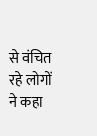से वंचित रहे लोगों ने कहा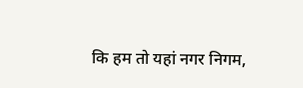कि हम तो यहां नगर निगम,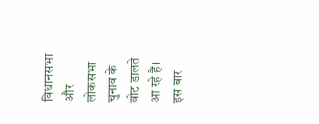विधानसभा और लोकसभा चुनाव के वोट डालते आ रहे हैं। इस बार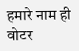हमारे नाम ही वोटर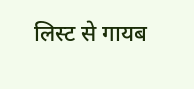लिस्ट से गायब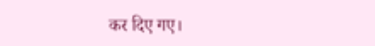कर दिए गए।